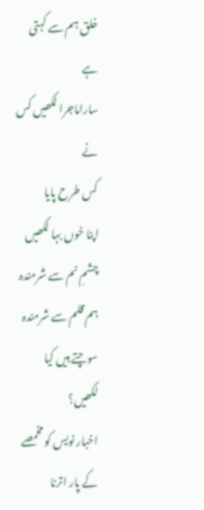خلق ہم سے کہتی ہے
ساراماجرا لکھیں کس نے
کس طرح پایا
اپنا خوں بہا لکھیں
چشمِ نم سے شرمندہ
ہم قلم سے شرمندہ
سوچتے ہیں کیا لکھیں؟
اخبار نویس کو مخمصے کے پار اترنا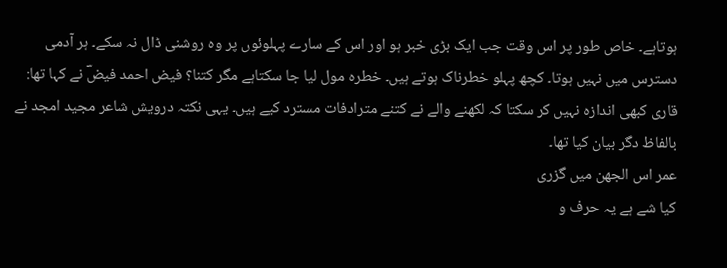ہوتاہے۔ خاص طور پر اس وقت جب ایک بڑی خبر ہو اور اس کے سارے پہلوئوں پر وہ روشنی ڈال نہ سکے۔ ہر آدمی دسترس میں نہیں ہوتا۔ کچھ پہلو خطرناک ہوتے ہیں۔ خطرہ مول لیا جا سکتاہے مگر کتنا؟ فیض احمد فیضؔ نے کہا تھا: قاری کبھی اندازہ نہیں کر سکتا کہ لکھنے والے نے کتنے مترادفات مسترد کیے ہیں۔ یہی نکتہ درویش شاعر مجید امجد نے بالفاظ دگر بیان کیا تھا۔
عمر اس الجھن میں گزری
کیا شے ہے یہ حرف و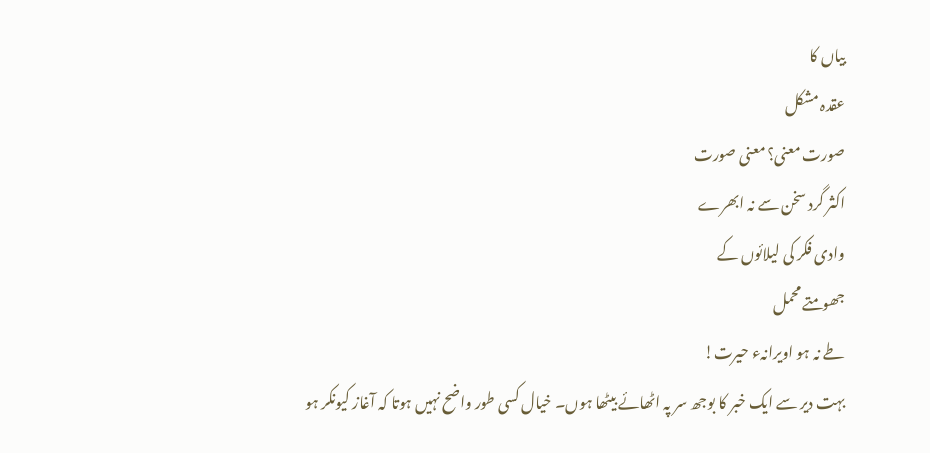بیاں کا
عقدہ مشکل
صورت معنی؟ معنی صورت
اکثر گرد سخن سے نہ ابھرے
وادی فکر کی لیلائوں کے
جھومتے محمل
طے نہ ہو اویرانہء حیرت!
بہت دیر سے ایک خبر کا بوجھ سر پہ اٹھائے بیٹھا ہوں۔ خیال کسی طور واضح نہیں ہوتا کہ آغاز کیونکر ہو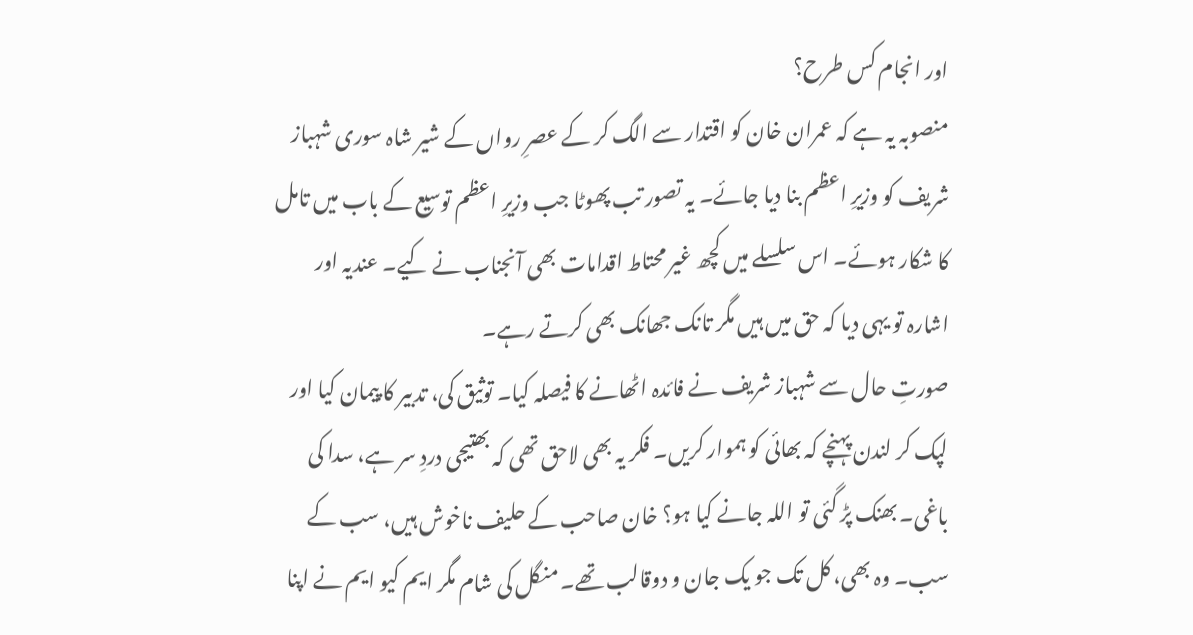اور انجام کس طرح؟
منصوبہ یہ ہے کہ عمران خان کو اقتدار سے الگ کر کے عصرِ رواں کے شیر شاہ سوری شہباز شریف کو وزیرِ اعظم بنا دیا جائے۔ یہ تصور تب پھوٹا جب وزیرِ اعظم توسیع کے باب میں تامل کا شکار ہوئے۔ اس سلسلے میں کچھ غیر محتاط اقدامات بھی آنجناب نے کیے۔ عندیہ اور اشارہ تو یہی دیا کہ حق میں ہیں مگر تانک جھانک بھی کرتے رہے۔
صورتِ حال سے شہباز شریف نے فائدہ اٹھانے کا فیصلہ کیا۔ توثیق کی، تدبیر کا پیمان کیا اور لپک کر لندن پہنچے کہ بھائی کو ہموار کریں۔ فکر یہ بھی لاحق تھی کہ بھتیجی دردِ سر ہے، سدا کی باغی۔ بھنک پڑ گئی تو اللہ جانے کیا ہو؟ خان صاحب کے حلیف ناخوش ہیں، سب کے سب۔ وہ بھی، کل تک جو یک جان و دوقالب تھے۔ منگل کی شام مگر ایم کیو ایم نے اپنا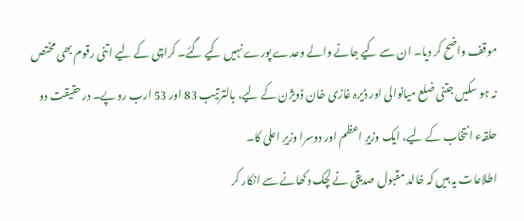موقف واضح کر دیا۔ ان سے کیے جانے والے وعدے پورے نہیں کیے گئے۔ کراچی کے لیے اتنی رقوم بھی مختص نہ ہو سکیں جتنی ضلع میانوالی اور ڈیرہ غازی خان ڈویژن کے لیے، بالترتیب 83 اور 53 ارب روپے۔ درحقیقت دو حلقہء انتخاب کے لیے، ایک وزیرِ اعظم اور دوسرا وزیرِ اعلیٰ کا۔
اطلاعات یہ ہیں کہ خالد مقبول صدیقی نے لچک دکھانے سے انکار کر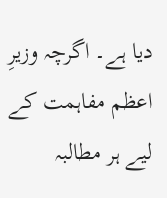دیا ہے۔ اگرچہ وزیرِ اعظم مفاہمت کے لیے ہر مطالبہ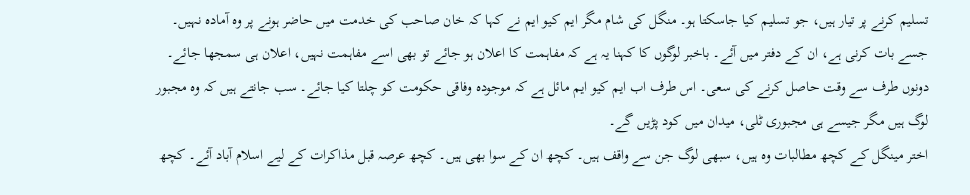تسلیم کرنے پر تیار ہیں، جو تسلیم کیا جاسکتا ہو۔ منگل کی شام مگر ایم کیو ایم نے کہا کہ خان صاحب کی خدمت میں حاضر ہونے پر وہ آمادہ نہیں۔ جسے بات کرنی ہے، ان کے دفتر میں آئے۔ باخبر لوگوں کا کہنا یہ ہے کہ مفاہمت کا اعلان ہو جائے تو بھی اسے مفاہمت نہیں، اعلان ہی سمجھا جائے۔ دونوں طرف سے وقت حاصل کرنے کی سعی۔ اس طرف اب ایم کیو ایم مائل ہے کہ موجودہ وفاقی حکومت کو چلتا کیا جائے۔ سب جانتے ہیں کہ وہ مجبور لوگ ہیں مگر جیسے ہی مجبوری ٹلی، میدان میں کود پڑیں گے۔
اختر مینگل کے کچھ مطالبات وہ ہیں، سبھی لوگ جن سے واقف ہیں۔ کچھ ان کے سوا بھی ہیں۔ کچھ عرصہ قبل مذاکرات کے لیے اسلام آباد آئے۔ کچھ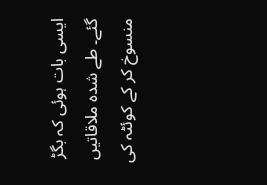ایسی بات ہوئی کہ بگڑ گئے۔ طے شدہ ملاقاتیں منسوخ کر کے کوئٹہ کی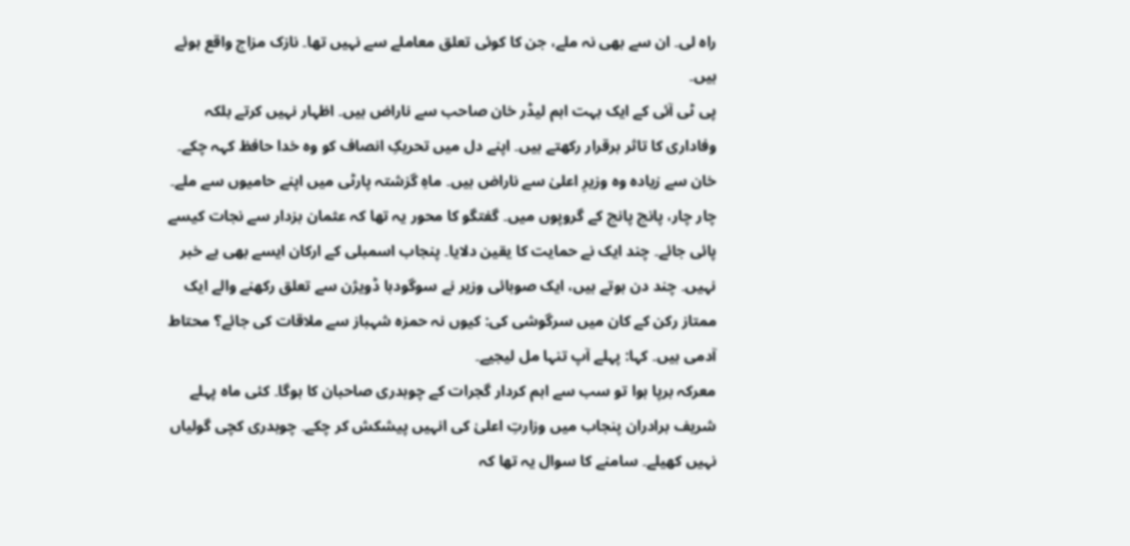راہ لی۔ ان سے بھی نہ ملے، جن کا کوئی تعلق معاملے سے نہیں تھا۔ نازک مزاج واقع ہوئے ہیں۔
پی ٹی آئی کے ایک بہت اہم لیڈر خان صاحب سے ناراض ہیں۔ اظہار نہیں کرتے بلکہ وفاداری کا تاثر برقرار رکھتے ہیں۔ اپنے دل میں تحریکِ انصاف کو وہ خدا حافظ کہہ چکے۔ خان سے زیادہ وہ وزیرِ اعلیٰ سے ناراض ہیں۔ ماہِ گزشتہ پارٹی میں اپنے حامیوں سے ملے۔ چار چار، پانچ پانچ کے گروپوں میں۔ گفتگو کا محور یہ تھا کہ عثمان بزدار سے نجات کیسے پائی جائے۔ چند ایک نے حمایت کا یقین دلایا۔ پنجاب اسمبلی کے ارکان ایسے بھی بے خبر نہیں۔ چند دن ہوتے ہیں، ایک صوبائی وزیر نے سوگودہا ڈویژن سے تعلق رکھنے والے ایک ممتاز رکن کے کان میں سرگوشی کی: کیوں نہ حمزہ شہباز سے ملاقات کی جائے؟ محتاط آدمی ہیں۔ کہا: پہلے آپ تنہا مل لیجیے۔
معرکہ برپا ہوا تو سب سے اہم کردار گجرات کے چوہدری صاحبان کا ہوگا۔ کئی ماہ پہلے شریف برادران پنجاب میں وزارتِ اعلیٰ کی انہیں پیشکش کر چکے۔ چوہدری کچی گولیاں نہیں کھیلے۔ سامنے کا سوال یہ تھا کہ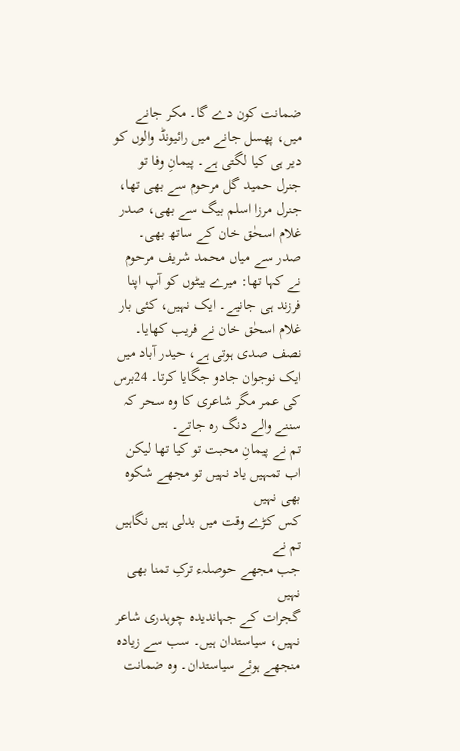ضمانت کون دے گا۔ مکر جانے میں، پھسل جانے میں رائیونڈ والوں کو دیر ہی کیا لگتی ہے۔ پیمانِ وفا تو جنرل حمید گل مرحوم سے بھی تھا، جنرل مرزا اسلم بیگ سے بھی، صدر غلام اسحٰق خان کے ساتھ بھی۔ صدر سے میاں محمد شریف مرحوم نے کہا تھا: میرے بیٹوں کو آپ اپنا فرزند ہی جانیے۔ ایک نہیں، کئی بار غلام اسحٰق خان نے فریب کھایا۔
نصف صدی ہوتی ہے، حیدر آباد میں ایک نوجوان جادو جگایا کرتا۔ 24برس کی عمر مگر شاعری کا وہ سحر کہ سننے والے دنگ رہ جاتے۔
تم نے پیمانِ محبت تو کیا تھا لیکن
اب تمہیں یاد نہیں تو مجھے شکوہ بھی نہیں
کس کڑے وقت میں بدلی ہیں نگاہیں تم نے
جب مجھے حوصلہء ترکِ تمنا بھی نہیں
گجرات کے جہاندیدہ چوہدری شاعر نہیں، سیاستدان ہیں۔ سب سے زیادہ منجھے ہوئے سیاستدان۔ وہ ضمانت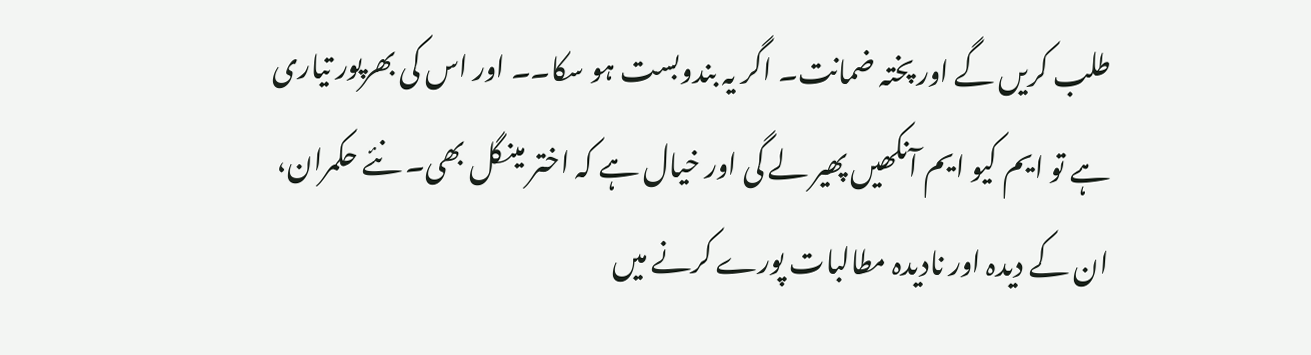طلب کریں گے اور پختہ ضمانت۔ اگر یہ بندوبست ہو سکا۔۔ اور اس کی بھرپور تیاری ہے تو ایم کیو ایم آنکھیں پھیر لے گی اور خیال ہے کہ اختر مینگل بھی۔ نئے حکمران، ان کے دیدہ اور نادیدہ مطالبات پورے کرنے میں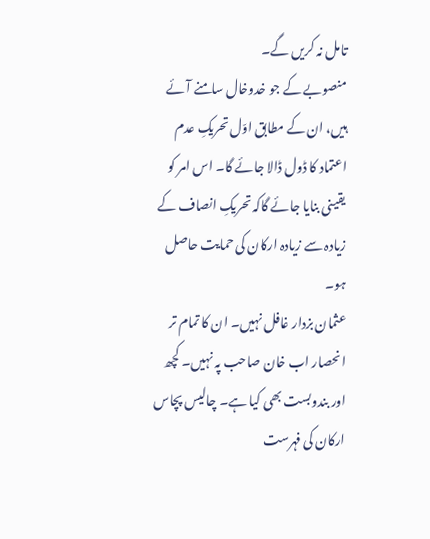تامل نہ کریں گے۔
منصوبے کے جو خدوخال سامنے آئے ہیں، ان کے مطابق اوّل تحریکِ عدم اعتماد کا ڈول ڈالا جائے گا۔ اس امر کو یقینی بنایا جائے گاکہ تحریکِ انصاف کے زیادہ سے زیادہ ارکان کی حمایت حاصل ہو۔
عثمان بزدار غافل نہیں۔ ان کا تمام تر انحصار اب خان صاحب پہ نہیں۔ کچھ اور بندوبست بھی کیا ہے۔ چالیس پچاس ارکان کی فہرست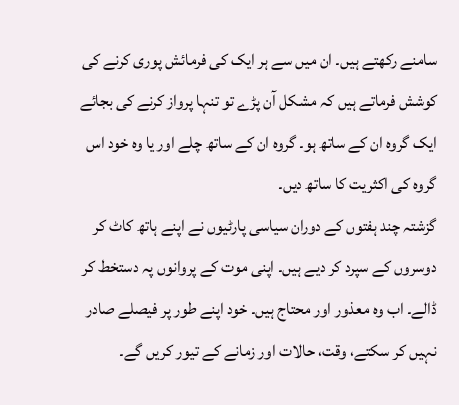سامنے رکھتے ہیں۔ ان میں سے ہر ایک کی فرمائش پوری کرنے کی کوشش فرماتے ہیں کہ مشکل آن پڑے تو تنہا پرواز کرنے کی بجائے ایک گروہ ان کے ساتھ ہو۔ گروہ ان کے ساتھ چلے اور یا وہ خود اس گروہ کی اکثریت کا ساتھ دیں۔
گزشتہ چند ہفتوں کے دوران سیاسی پارٹیوں نے اپنے ہاتھ کاٹ کر دوسروں کے سپرد کر دیے ہیں۔ اپنی موت کے پروانوں پہ دستخط کر ڈالے۔ اب وہ معذور اور محتاج ہیں۔ خود اپنے طور پر فیصلے صادر نہیں کر سکتے، وقت، حالات اور زمانے کے تیور کریں گے۔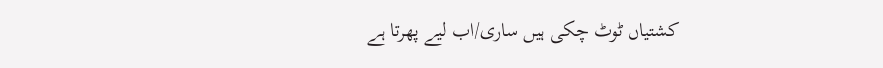کشتیاں ٹوٹ چکی ہیں ساری/اب لیے پھرتا ہے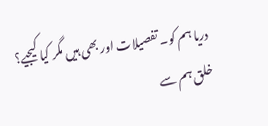دریا ہم کو۔ تفصیلات اور بھی ہیں مگر کیا کیجیے؟
خلق ہم سے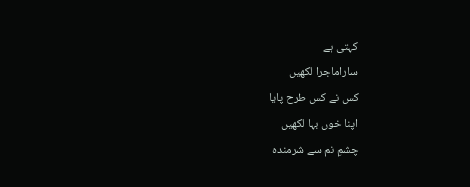کہتی ہے
ساراماجرا لکھیں
کس نے کس طرح پایا
اپنا خوں بہا لکھیں
چشمِ نم سے شرمندہ